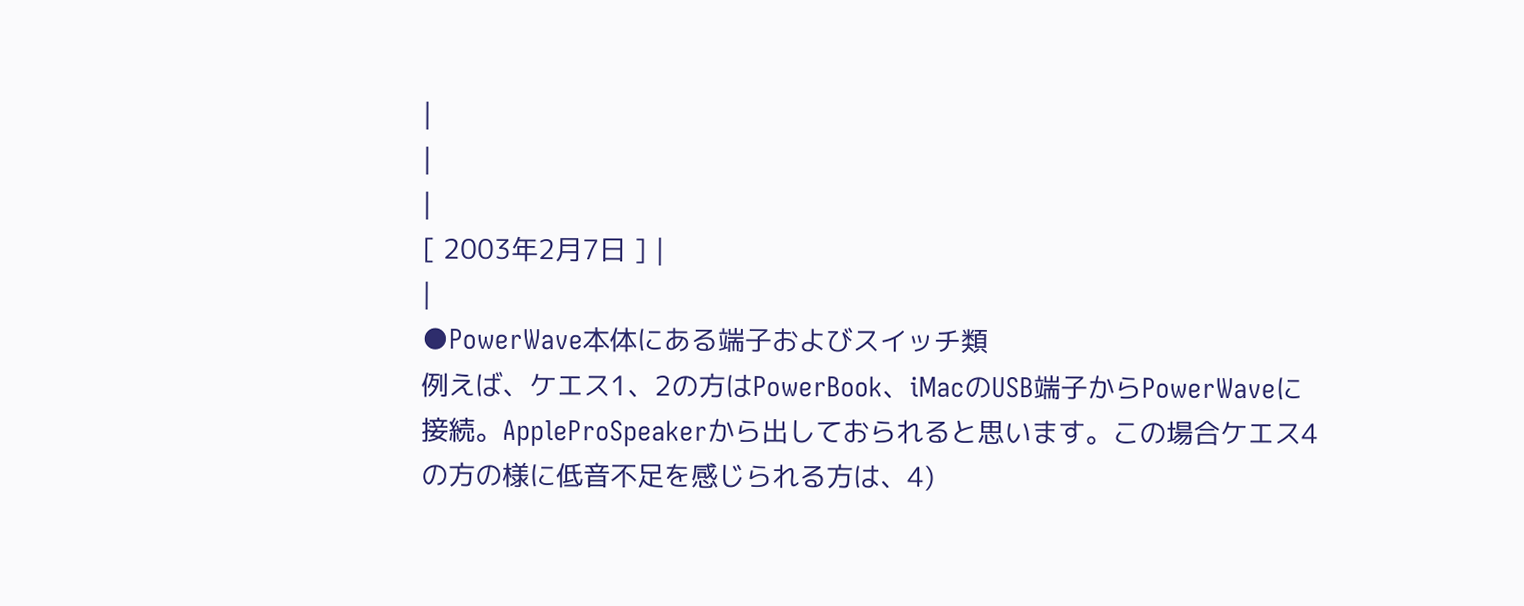|
|
|
[ 2003年2月7日 ] |
|
●PowerWave本体にある端子およびスイッチ類
例えば、ケエス1、2の方はPowerBook、iMacのUSB端子からPowerWaveに接続。AppleProSpeakerから出しておられると思います。この場合ケエス4の方の様に低音不足を感じられる方は、4)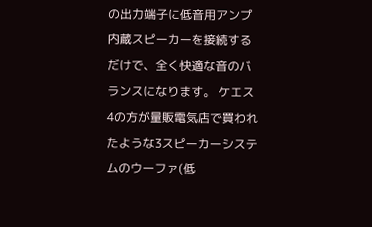の出力端子に低音用アンプ内蔵スピーカーを接続するだけで、全く快適な音のバランスになります。 ケエス4の方が量販電気店で買われたような3スピーカーシステムのウーファ(低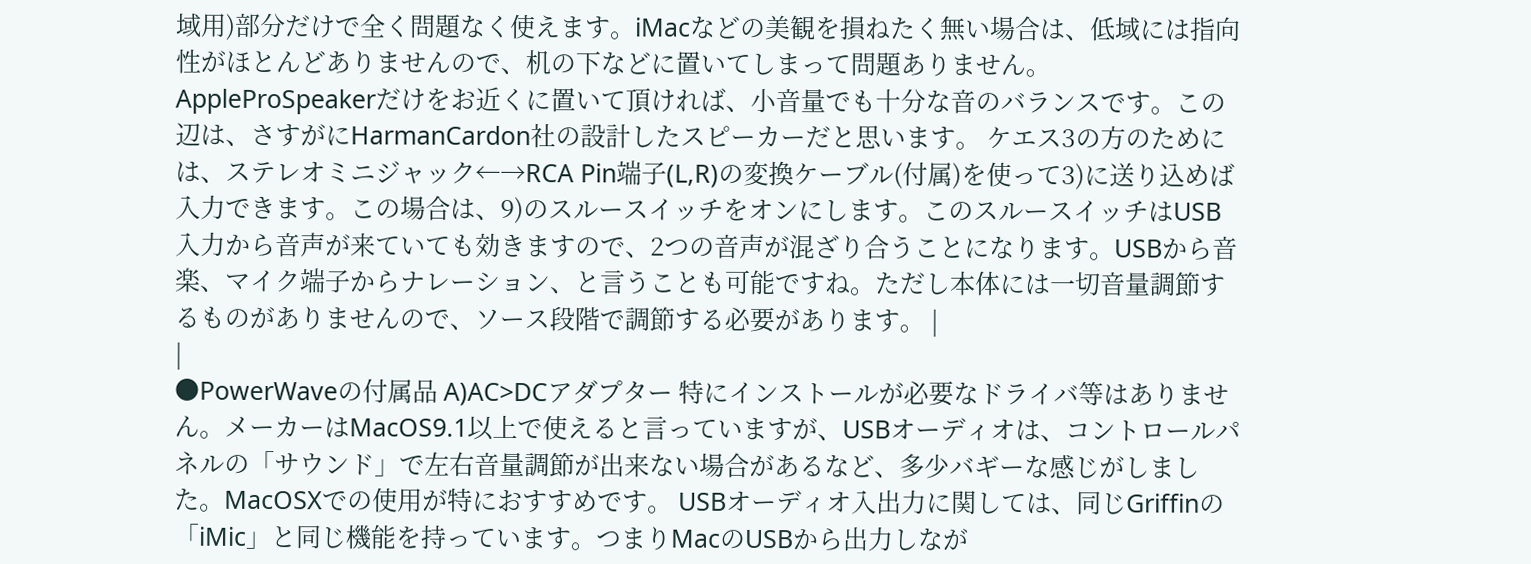域用)部分だけで全く問題なく使えます。iMacなどの美観を損ねたく無い場合は、低域には指向性がほとんどありませんので、机の下などに置いてしまって問題ありません。AppleProSpeakerだけをお近くに置いて頂ければ、小音量でも十分な音のバランスです。この辺は、さすがにHarmanCardon社の設計したスピーカーだと思います。 ケエス3の方のためには、ステレオミニジャック←→RCA Pin端子(L,R)の変換ケーブル(付属)を使って3)に送り込めば入力できます。この場合は、9)のスルースイッチをオンにします。このスルースイッチはUSB入力から音声が来ていても効きますので、2つの音声が混ざり合うことになります。USBから音楽、マイク端子からナレーション、と言うことも可能ですね。ただし本体には一切音量調節するものがありませんので、ソース段階で調節する必要があります。 |
|
●PowerWaveの付属品 A)AC>DCアダプター 特にインストールが必要なドライバ等はありません。メーカーはMacOS9.1以上で使えると言っていますが、USBオーディオは、コントロールパネルの「サウンド」で左右音量調節が出来ない場合があるなど、多少バギーな感じがしました。MacOSXでの使用が特におすすめです。 USBオーディオ入出力に関しては、同じGriffinの「iMic」と同じ機能を持っています。つまりMacのUSBから出力しなが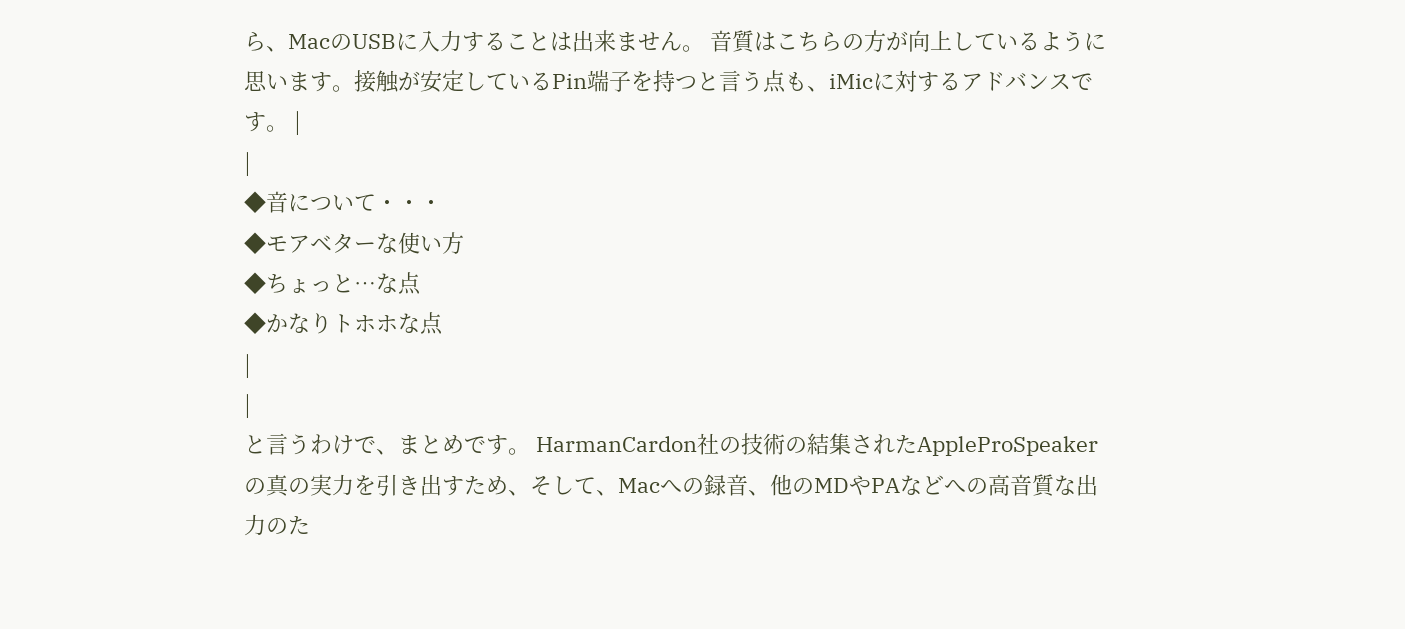ら、MacのUSBに入力することは出来ません。 音質はこちらの方が向上しているように思います。接触が安定しているPin端子を持つと言う点も、iMicに対するアドバンスです。 |
|
◆音について・・・
◆モアベターな使い方
◆ちょっと…な点
◆かなりトホホな点
|
|
と言うわけで、まとめです。 HarmanCardon社の技術の結集されたAppleProSpeakerの真の実力を引き出すため、そして、Macへの録音、他のMDやPAなどへの高音質な出力のた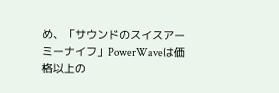め、「サウンドのスイスアーミーナイフ」PowerWaveは価格以上の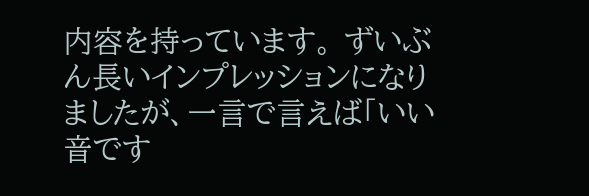内容を持っています。 ずいぶん長いインプレッションになりましたが、一言で言えば「いい音です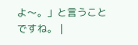よ〜。」と言うことですね。 |